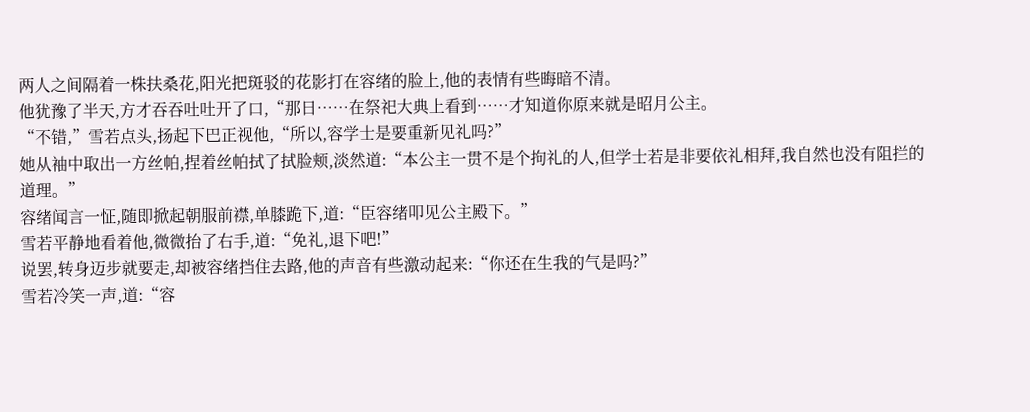两人之间隔着一株扶桑花,阳光把斑驳的花影打在容绪的脸上,他的表情有些晦暗不清。
他犹豫了半天,方才吞吞吐吐开了口,“那日……在祭祀大典上看到……才知道你原来就是昭月公主。
“不错,”雪若点头,扬起下巴正视他,“所以,容学士是要重新见礼吗?”
她从袖中取出一方丝帕,捏着丝帕拭了拭脸颊,淡然道:“本公主一贯不是个拘礼的人,但学士若是非要依礼相拜,我自然也没有阻拦的道理。”
容绪闻言一怔,随即掀起朝服前襟,单膝跪下,道:“臣容绪叩见公主殿下。”
雪若平静地看着他,微微抬了右手,道:“免礼,退下吧!”
说罢,转身迈步就要走,却被容绪挡住去路,他的声音有些激动起来:“你还在生我的气是吗?”
雪若冷笑一声,道:“容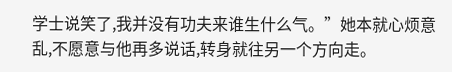学士说笑了,我并没有功夫来谁生什么气。”她本就心烦意乱,不愿意与他再多说话,转身就往另一个方向走。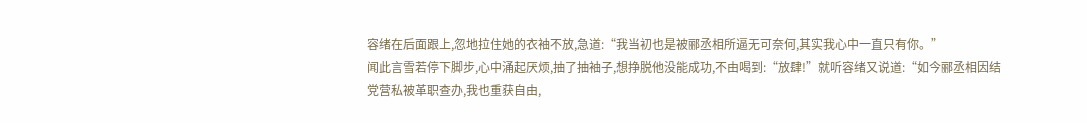容绪在后面跟上,忽地拉住她的衣袖不放,急道:“我当初也是被郦丞相所逼无可奈何,其实我心中一直只有你。”
闻此言雪若停下脚步,心中涌起厌烦,抽了抽袖子,想挣脱他没能成功,不由喝到:“放肆!”就听容绪又说道:“如今郦丞相因结党营私被革职查办,我也重获自由,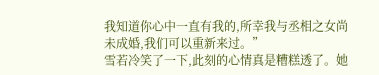我知道你心中一直有我的,所幸我与丞相之女尚未成婚,我们可以重新来过。”
雪若冷笑了一下,此刻的心情真是糟糕透了。她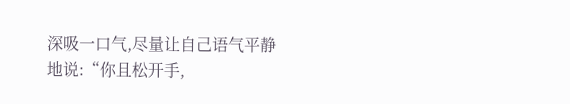深吸一口气,尽量让自己语气平静地说:“你且松开手,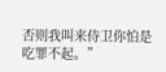否则我叫来侍卫你怕是吃罪不起。”